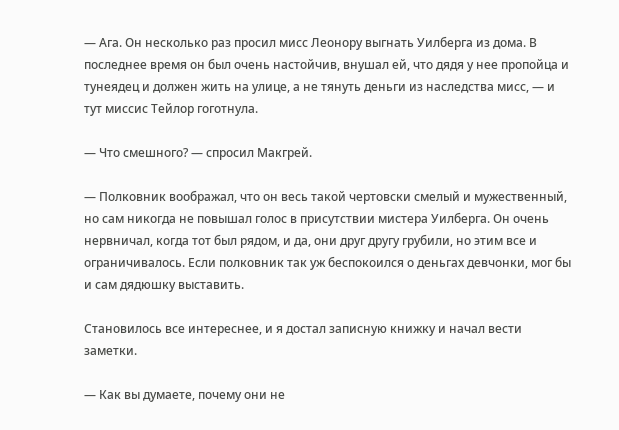— Ага. Он несколько раз просил мисс Леонору выгнать Уилберга из дома. В последнее время он был очень настойчив, внушал ей, что дядя у нее пропойца и тунеядец и должен жить на улице, а не тянуть деньги из наследства мисс, — и тут миссис Тейлор гоготнула.

— Что смешного? — спросил Макгрей.

— Полковник воображал, что он весь такой чертовски смелый и мужественный, но сам никогда не повышал голос в присутствии мистера Уилберга. Он очень нервничал, когда тот был рядом, и да, они друг другу грубили, но этим все и ограничивалось. Если полковник так уж беспокоился о деньгах девчонки, мог бы и сам дядюшку выставить.

Становилось все интереснее, и я достал записную книжку и начал вести заметки.

— Как вы думаете, почему они не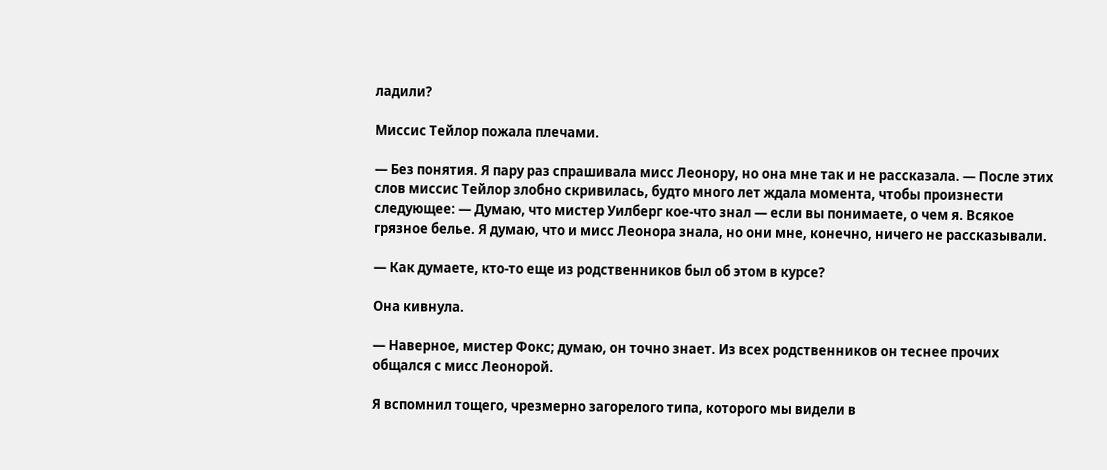ладили?

Миссис Тейлор пожала плечами.

— Без понятия. Я пару раз спрашивала мисс Леонору, но она мне так и не рассказала. — После этих слов миссис Тейлор злобно скривилась, будто много лет ждала момента, чтобы произнести следующее: — Думаю, что мистер Уилберг кое-что знал — если вы понимаете, о чем я. Всякое грязное белье. Я думаю, что и мисс Леонора знала, но они мне, конечно, ничего не рассказывали.

— Как думаете, кто-то еще из родственников был об этом в курсе?

Она кивнула.

— Наверное, мистер Фокс; думаю, он точно знает. Из всех родственников он теснее прочих общался с мисс Леонорой.

Я вспомнил тощего, чрезмерно загорелого типа, которого мы видели в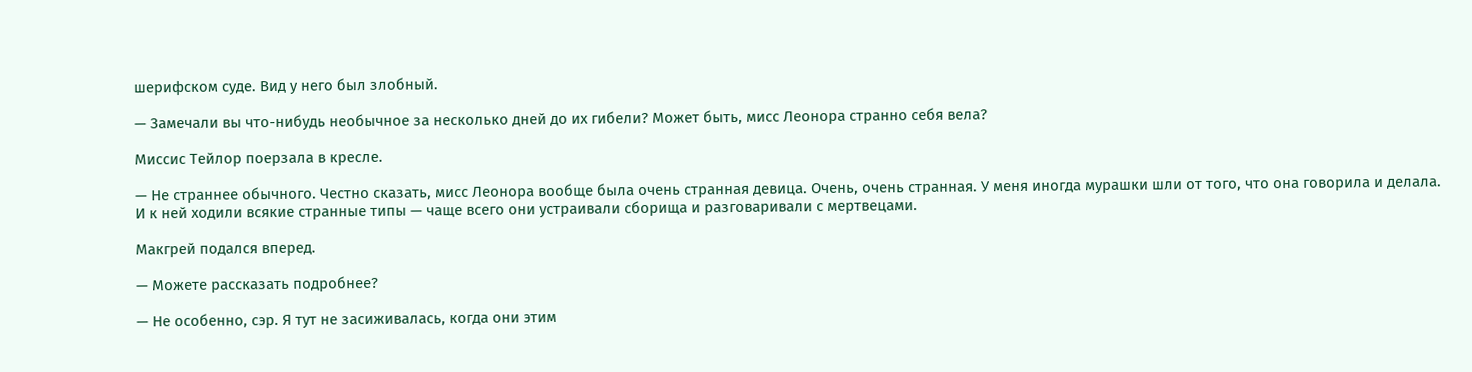шерифском суде. Вид у него был злобный.

— Замечали вы что-нибудь необычное за несколько дней до их гибели? Может быть, мисс Леонора странно себя вела?

Миссис Тейлор поерзала в кресле.

— Не страннее обычного. Честно сказать, мисс Леонора вообще была очень странная девица. Очень, очень странная. У меня иногда мурашки шли от того, что она говорила и делала. И к ней ходили всякие странные типы — чаще всего они устраивали сборища и разговаривали с мертвецами.

Макгрей подался вперед.

— Можете рассказать подробнее?

— Не особенно, сэр. Я тут не засиживалась, когда они этим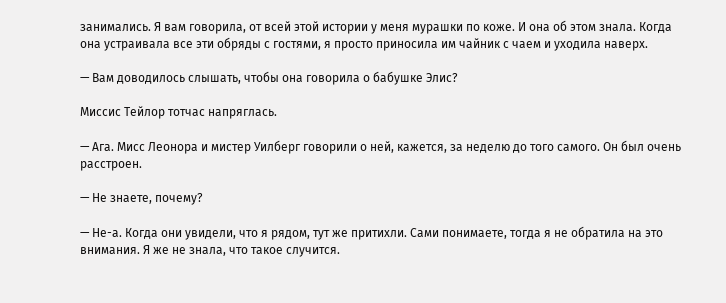занимались. Я вам говорила, от всей этой истории у меня мурашки по коже. И она об этом знала. Когда она устраивала все эти обряды с гостями, я просто приносила им чайник с чаем и уходила наверх.

— Вам доводилось слышать, чтобы она говорила о бабушке Элис?

Миссис Тейлор тотчас напряглась.

— Ага. Мисс Леонора и мистер Уилберг говорили о ней, кажется, за неделю до того самого. Он был очень расстроен.

— Не знаете, почему?

— Не-а. Когда они увидели, что я рядом, тут же притихли. Сами понимаете, тогда я не обратила на это внимания. Я же не знала, что такое случится.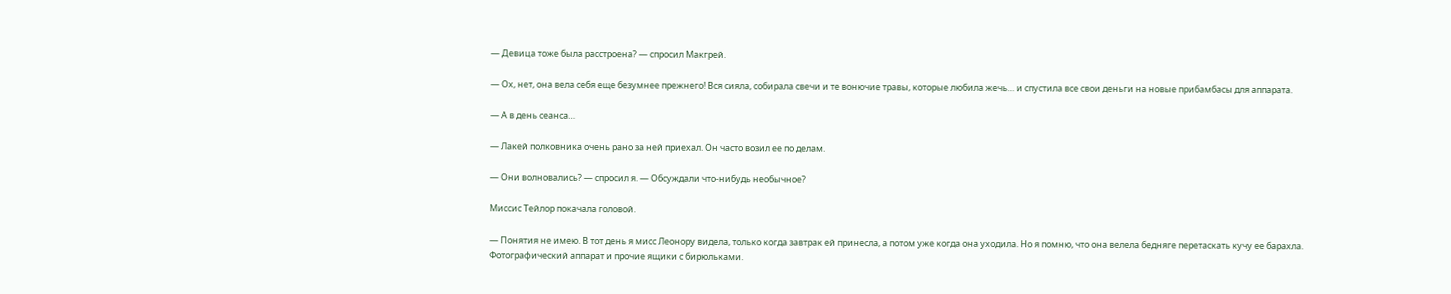— Девица тоже была расстроена? — спросил Макгрей.

— Ох, нет, она вела себя еще безумнее прежнего! Вся сияла, собирала свечи и те вонючие травы, которые любила жечь… и спустила все свои деньги на новые прибамбасы для аппарата.

— А в день сеанса…

— Лакей полковника очень рано за ней приехал. Он часто возил ее по делам.

— Они волновались? — спросил я. — Обсуждали что-нибудь необычное?

Миссис Тейлор покачала головой.

— Понятия не имею. В тот день я мисс Леонору видела, только когда завтрак ей принесла, а потом уже когда она уходила. Но я помню, что она велела бедняге перетаскать кучу ее барахла. Фотографический аппарат и прочие ящики с бирюльками.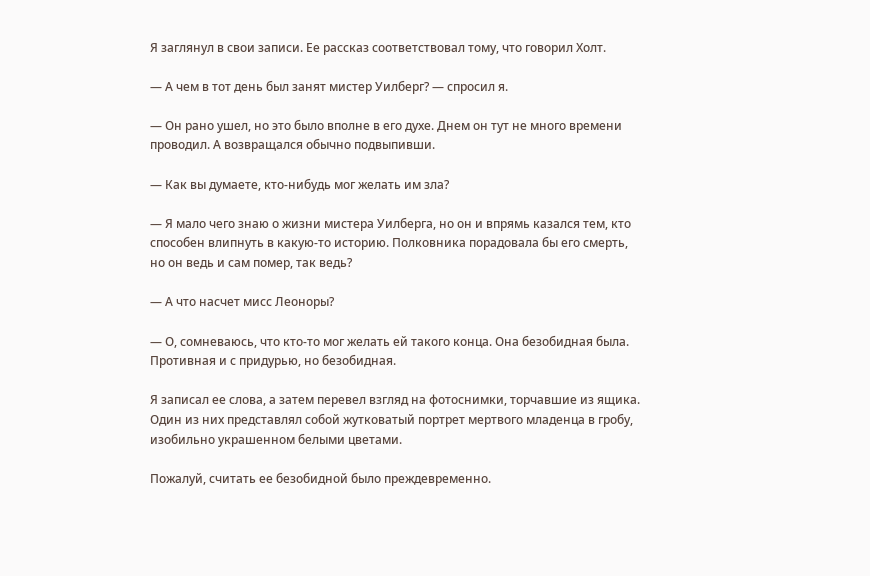Я заглянул в свои записи. Ее рассказ соответствовал тому, что говорил Холт.

— А чем в тот день был занят мистер Уилберг? — спросил я.

— Он рано ушел, но это было вполне в его духе. Днем он тут не много времени проводил. А возвращался обычно подвыпивши.

— Как вы думаете, кто-нибудь мог желать им зла?

— Я мало чего знаю о жизни мистера Уилберга, но он и впрямь казался тем, кто способен влипнуть в какую-то историю. Полковника порадовала бы его смерть, но он ведь и сам помер, так ведь?

— А что насчет мисс Леоноры?

— О, сомневаюсь, что кто-то мог желать ей такого конца. Она безобидная была. Противная и с придурью, но безобидная.

Я записал ее слова, а затем перевел взгляд на фотоснимки, торчавшие из ящика. Один из них представлял собой жутковатый портрет мертвого младенца в гробу, изобильно украшенном белыми цветами.

Пожалуй, считать ее безобидной было преждевременно.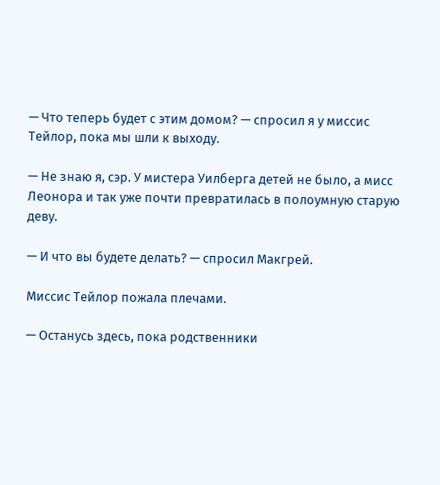— Что теперь будет с этим домом? — спросил я у миссис Тейлор, пока мы шли к выходу.

— Не знаю я, сэр. У мистера Уилберга детей не было, а мисс Леонора и так уже почти превратилась в полоумную старую деву.

— И что вы будете делать? — спросил Макгрей.

Миссис Тейлор пожала плечами.

— Останусь здесь, пока родственники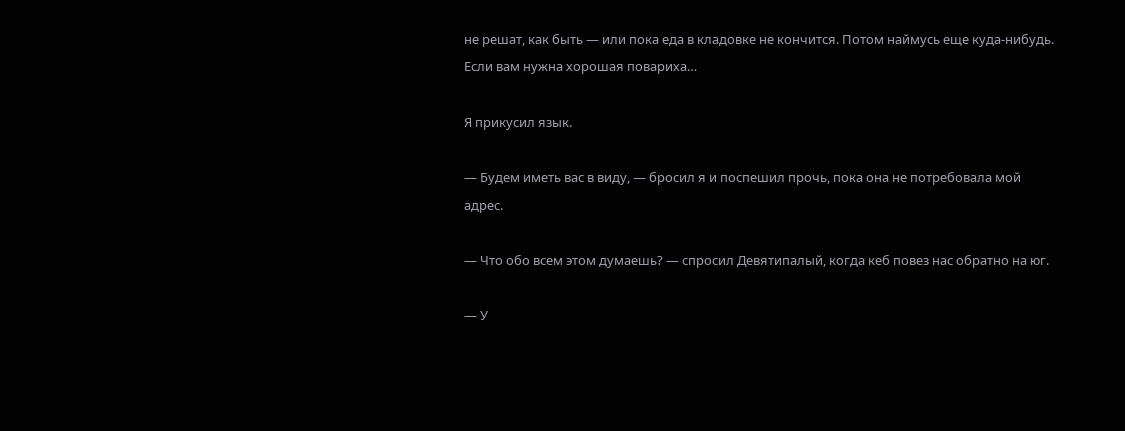не решат, как быть — или пока еда в кладовке не кончится. Потом наймусь еще куда-нибудь. Если вам нужна хорошая повариха…

Я прикусил язык.

— Будем иметь вас в виду, — бросил я и поспешил прочь, пока она не потребовала мой адрес.

— Что обо всем этом думаешь? — спросил Девятипалый, когда кеб повез нас обратно на юг.

— У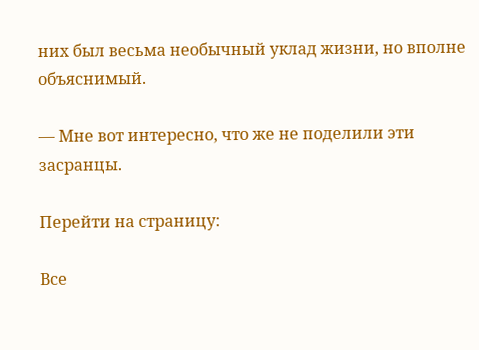них был весьма необычный уклад жизни, но вполне объяснимый.

— Мне вот интересно, что же не поделили эти засранцы.

Перейти на страницу:

Все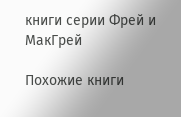книги серии Фрей и МакГрей

Похожие книги